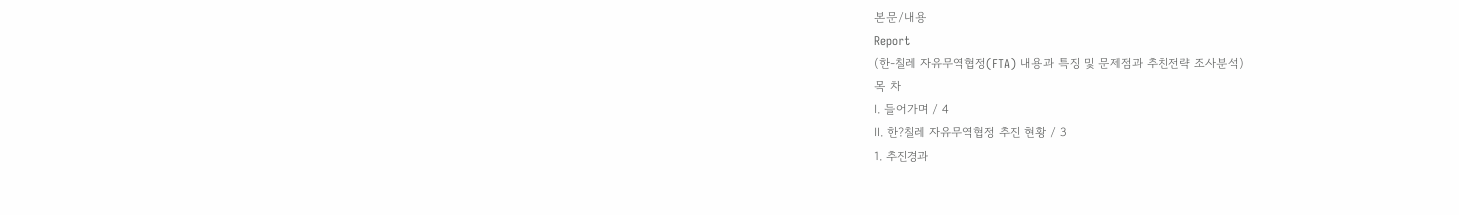본문/내용
Report
(한-칠레 자유무역협정(FTA) 내용과 특징 및 문제점과 추친전략 조사분석)
목 차
Ⅰ. 들어가며 / 4
Ⅱ. 한?칠레 자유무역협정 추진 현황 / 3
1. 추진경과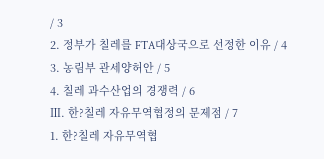/ 3
2. 정부가 칠레를 FTA대상국으로 선정한 이유 / 4
3. 농림부 관세양허안 / 5
4. 칠레 과수산업의 경쟁력 / 6
Ⅲ. 한?칠레 자유무역협정의 문제점 / 7
1. 한?칠레 자유무역협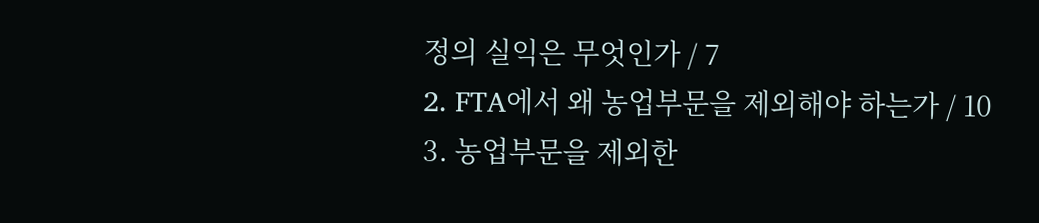정의 실익은 무엇인가 / 7
2. FTA에서 왜 농업부문을 제외해야 하는가 / 10
3. 농업부문을 제외한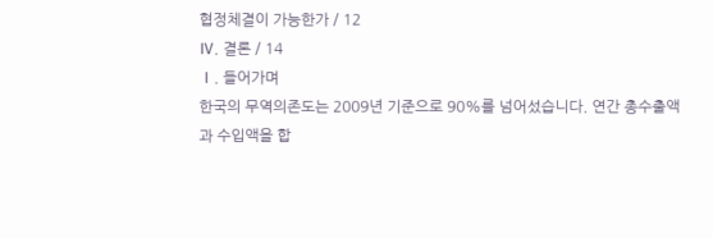협정체결이 가능한가 / 12
Ⅳ. 결론 / 14
Ⅰ. 들어가며
한국의 무역의존도는 2009년 기준으로 90%를 넘어섰습니다. 연간 총수출액과 수입액을 합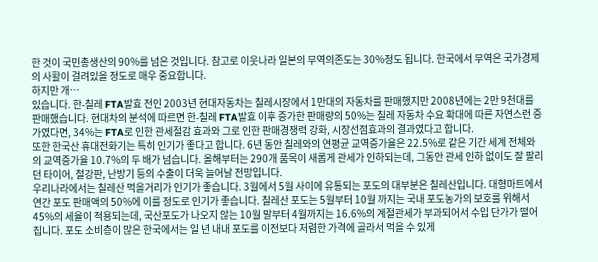한 것이 국민총생산의 90%를 넘은 것입니다. 참고로 이웃나라 일본의 무역의존도는 30%정도 됩니다. 한국에서 무역은 국가경제의 사활이 걸려있을 정도로 매우 중요합니다.
하지만 개…
있습니다. 한-칠레 FTA발효 전인 2003년 현대자동차는 칠레시장에서 1만대의 자동차를 판매했지만 2008년에는 2만 9천대를 판매했습니다. 현대차의 분석에 따르면 한-칠레 FTA발효 이후 증가한 판매량의 50%는 칠레 자동차 수요 확대에 따른 자연스런 증가였다면, 34%는 FTA로 인한 관세절감 효과와 그로 인한 판매경쟁력 강화, 시장선점효과의 결과였다고 합니다.
또한 한국산 휴대전화기는 특히 인기가 좋다고 합니다. 6년 동안 칠레와의 연평균 교역증가율은 22.5%로 같은 기간 세계 전체와의 교역증가율 10.7%의 두 배가 넘습니다. 올해부터는 290개 품목이 새롭게 관세가 인하되는데, 그동안 관세 인하 없이도 잘 팔리던 타이어, 철강판, 난방기 등의 수출이 더욱 늘어날 전망입니다.
우리나라에서는 칠레산 먹을거리가 인기가 좋습니다. 3월에서 5월 사이에 유통되는 포도의 대부분은 칠레산입니다. 대형마트에서 연간 포도 판매액의 50%에 이를 정도로 인기가 좋습니다. 칠레산 포도는 5월부터 10월 까지는 국내 포도농가의 보호를 위해서 45%의 세율이 적용되는데, 국산포도가 나오지 않는 10월 말부터 4월까지는 16.6%의 계절관세가 부과되어서 수입 단가가 떨어집니다. 포도 소비층이 많은 한국에서는 일 년 내내 포도를 이전보다 저렴한 가격에 골라서 먹을 수 있게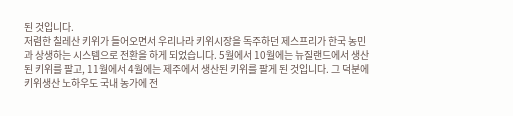된 것입니다.
저렴한 칠레산 키위가 들어오면서 우리나라 키위시장을 독주하던 제스프리가 한국 농민과 상생하는 시스템으로 전환을 하게 되었습니다. 5월에서 10월에는 뉴질랜드에서 생산된 키위를 팔고, 11월에서 4월에는 제주에서 생산된 키위를 팔게 된 것입니다. 그 덕분에 키위생산 노하우도 국내 농가에 전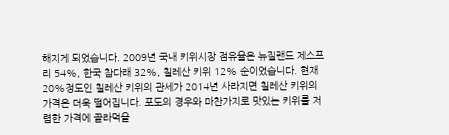해지게 되었습니다. 2009년 국내 키위시장 점유율은 뉴질랜드 제스프리 54%, 한국 참다래 32%, 칠레산 키위 12% 순이었습니다. 현재 20%정도인 칠레산 키위의 관세가 2014년 사라지면 칠레산 키위의 가격은 더욱 떨어집니다. 포도의 경우와 마찬가지로 맛있는 키위를 저렴한 가격에 골라먹을